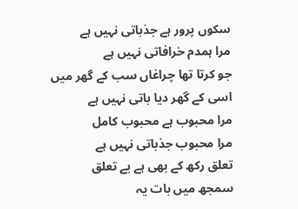سکوں پرور ہے جذباتی نہیں ہے
مرا ہمدم خرافاتی نہیں ہے
جو کرتا تھا چراغاں سب کے گھر میں
اسی کے گھر دیا باتی نہیں ہے
مرا محبوب ہے محبوب کامل
مرا محبوب جذباتی نہیں ہے
تعلق رکھ کے بھی ہے بے تعلق
سمجھ میں بات یہ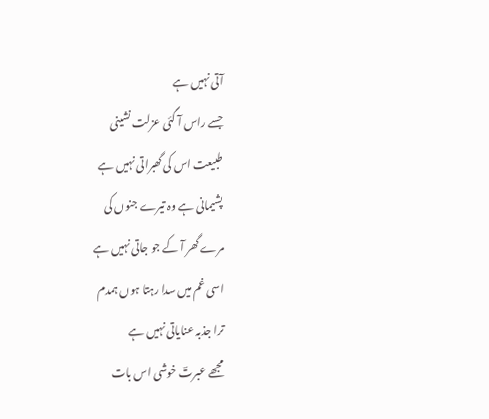آتی نہیں ہے
جسے راس آ گئی عزلت نشینی
طبیعت اس کی گھبراتی نہیں ہے
پشیمانی ہے وہ تیرے جنوں کی
مرے گھر آ کے جو جاتی نہیں ہے
اسی غم میں سدا رہتا ہوں ہمدم
ترا جذبہ عنایاتی نہیں ہے
مجھے عبرتؔ خوشی اس بات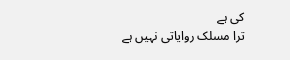کی ہے
ترا مسلک روایاتی نہیں ہے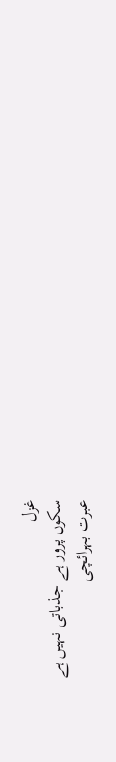غزل
سکوں پرور ہے جذباتی نہیں ہے
عبرت بہرائچی